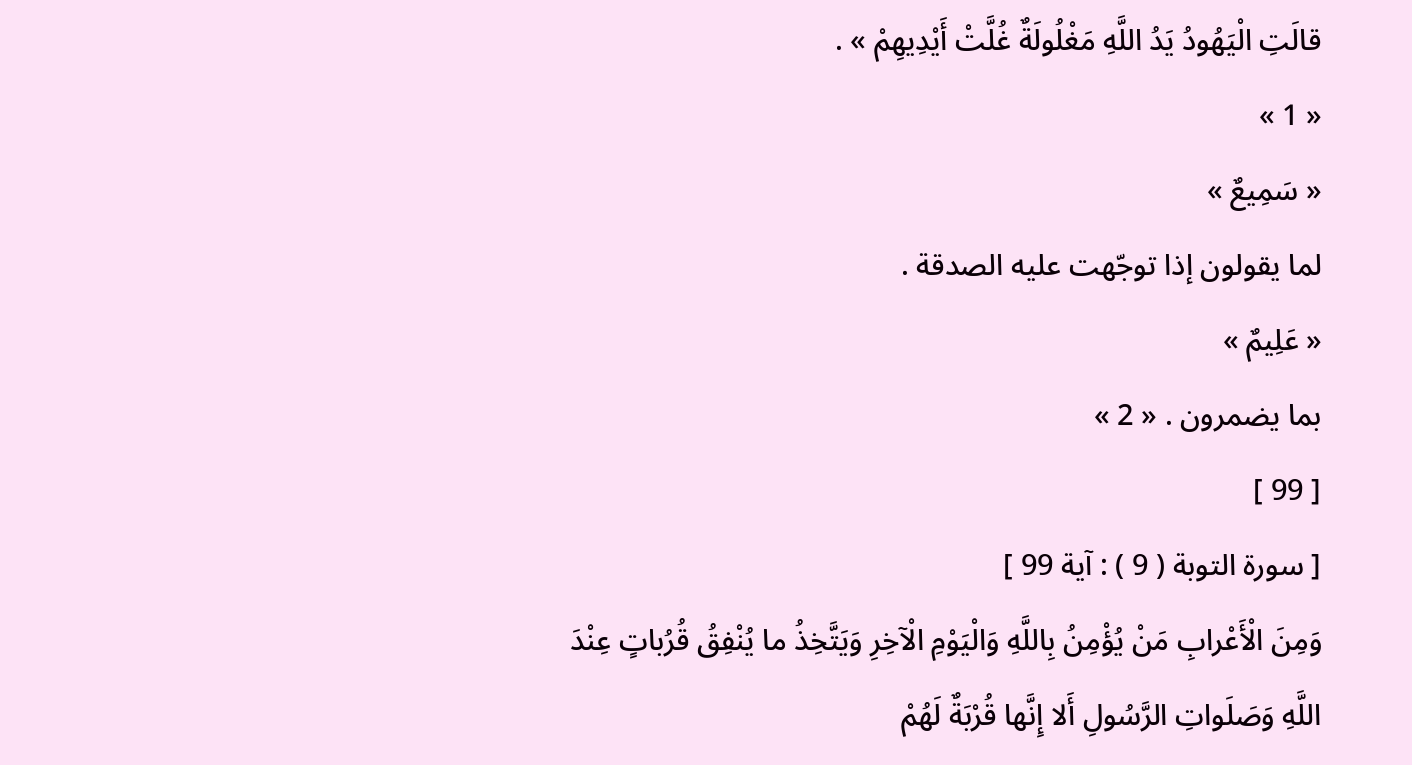قالَتِ الْيَهُودُ يَدُ اللَّهِ مَغْلُولَةٌ غُلَّتْ أَيْدِيهِمْ » .
« 1 »
« سَمِيعٌ »
لما يقولون إذا توجّهت عليه الصدقة .
« عَلِيمٌ »
بما يضمرون . « 2 »
[ 99 ]
[ سورة التوبة ( 9 ) : آية 99 ]
وَمِنَ الْأَعْرابِ مَنْ يُؤْمِنُ بِاللَّهِ وَالْيَوْمِ الْآخِرِ وَيَتَّخِذُ ما يُنْفِقُ قُرُباتٍ عِنْدَ اللَّهِ وَصَلَواتِ الرَّسُولِ أَلا إِنَّها قُرْبَةٌ لَهُمْ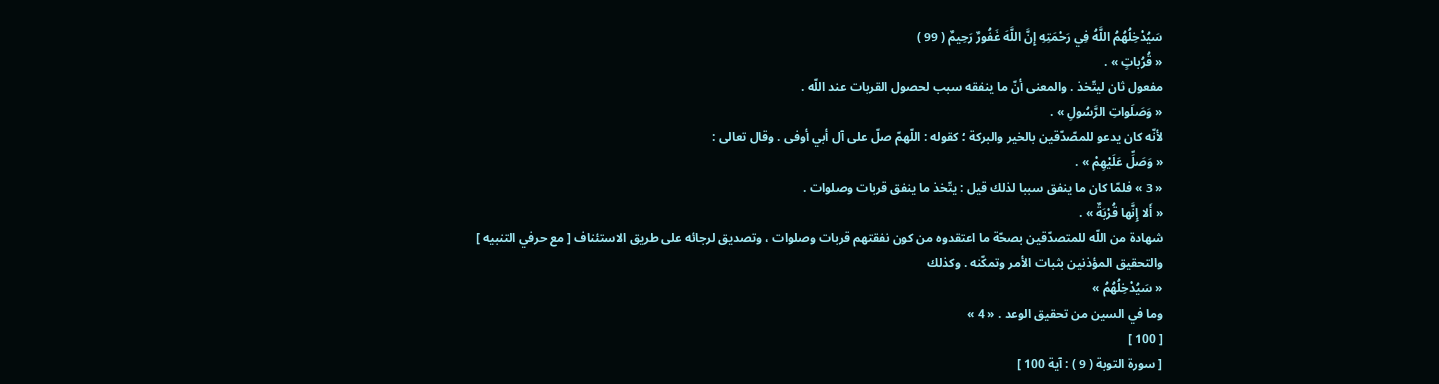سَيُدْخِلُهُمُ اللَّهُ فِي رَحْمَتِهِ إِنَّ اللَّهَ غَفُورٌ رَحِيمٌ ( 99 )
« قُرُباتٍ » .
مفعول ثان ليتّخذ . والمعنى أنّ ما ينفقه سبب لحصول القربات عند اللّه .
« وَصَلَواتِ الرَّسُولِ » .
لأنّه كان يدعو للمصّدّقين بالخير والبركة ؛ كقوله : اللّهمّ صلّ على آل أبي أوفى . وقال تعالى :
« وَصَلِّ عَلَيْهِمْ » .
« 3 » فلمّا كان ما ينفق سببا لذلك قيل : يتّخذ ما ينفق قربات وصلوات .
« أَلا إِنَّها قُرْبَةٌ » .
شهادة من اللّه للمتصدّقين بصحّة ما اعتقدوه من كون نفقتهم قربات وصلوات ، وتصديق لرجائه على طريق الاستئناف [ مع حرفي التنبيه ] والتحقيق المؤذنين بثبات الأمر وتمكّنه . وكذلك
« سَيُدْخِلُهُمُ »
وما في السين من تحقيق الوعد . « 4 »
[ 100 ]
[ سورة التوبة ( 9 ) : آية 100 ]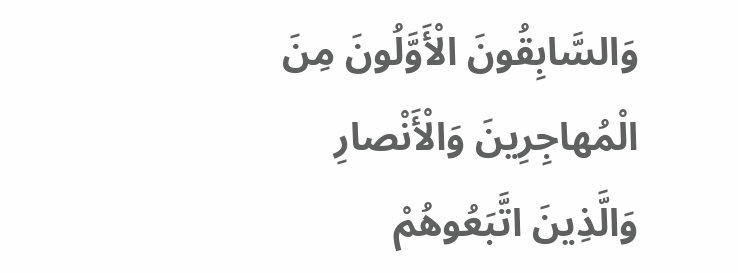وَالسَّابِقُونَ الْأَوَّلُونَ مِنَ الْمُهاجِرِينَ وَالْأَنْصارِ وَالَّذِينَ اتَّبَعُوهُمْ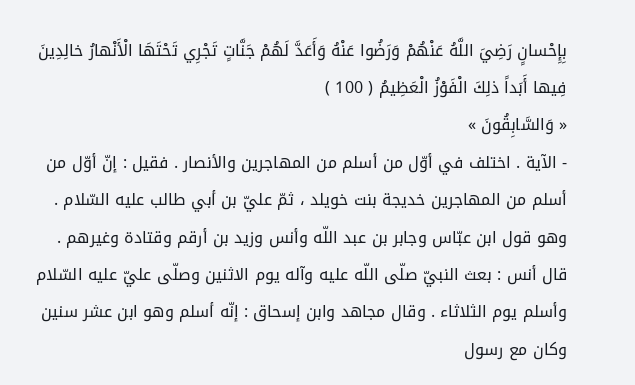بِإِحْسانٍ رَضِيَ اللَّهُ عَنْهُمْ وَرَضُوا عَنْهُ وَأَعَدَّ لَهُمْ جَنَّاتٍ تَجْرِي تَحْتَهَا الْأَنْهارُ خالِدِينَ فِيها أَبَداً ذلِكَ الْفَوْزُ الْعَظِيمُ ( 100 )
« وَالسَّابِقُونَ »
- الآية . اختلف في أوّل من أسلم من المهاجرين والأنصار . فقيل : إنّ أوّل من أسلم من المهاجرين خديجة بنت خويلد ، ثمّ عليّ بن أبي طالب عليه السّلام . وهو قول ابن عبّاس وجابر بن عبد اللّه وأنس وزيد بن أرقم وقتادة وغيرهم . قال أنس : بعث النبيّ صلّى اللّه عليه وآله يوم الاثنين وصلّى عليّ عليه السّلام وأسلم يوم الثلاثاء . وقال مجاهد وابن إسحاق : إنّه أسلم وهو ابن عشر سنين وكان مع رسول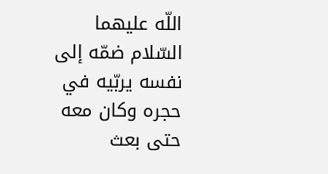اللّه عليهما السّلام ضمّه إلى نفسه يربّيه في حجره وكان معه حتى بعث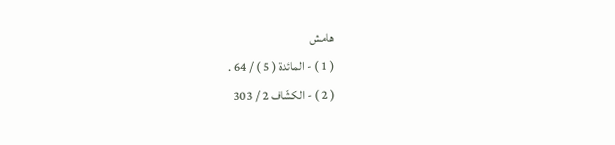هامش
( 1 ) - المائدة ( 5 ) / 64 .
( 2 ) - الكشّاف 2 / 303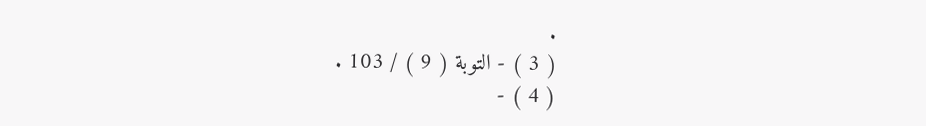.
( 3 ) - التوبة ( 9 ) / 103 .
( 4 ) -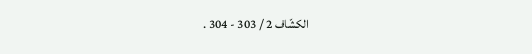الكشّاف 2 / 303 - 304 .